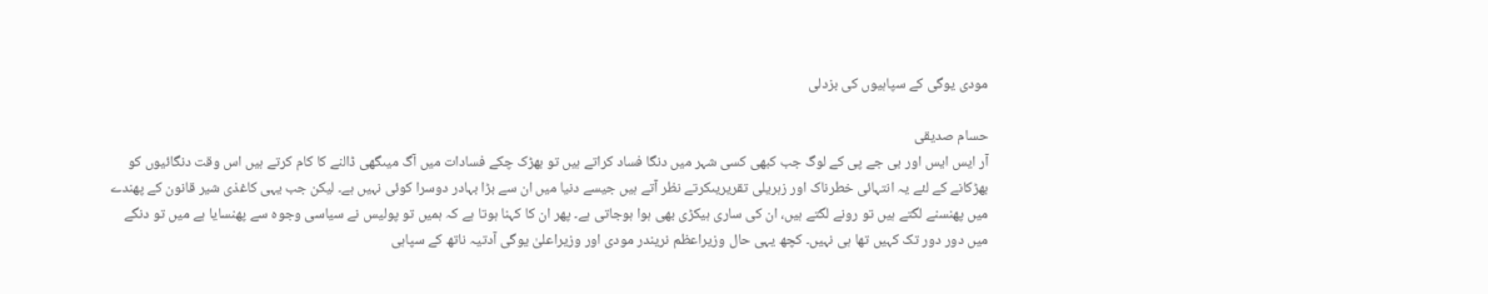مودی یوگی کے سپاہیوں کی بزدلی

حسام صدیقی
آر ایس ایس اور بی جے پی کے لوگ جب کبھی کسی شہر میں دنگا فساد کراتے ہیں تو بھڑک چکے فسادات میں آگ میںگھی ڈالنے کا کام کرتے ہیں اس وقت دنگائیوں کو بھڑکانے کے لئے یہ انتہائی خطرناک اور زہریلی تقریریںکرتے نظر آتے ہیں جیسے دنیا میں ان سے بڑا بہادر دوسرا کوئی نہیں ہے۔ لیکن جب یہی کاغذی شیر قانون کے پھندے میں پھنسنے لگتے ہیں تو رونے لگتے ہیں، ان کی ساری ہیکڑی بھی ہوا ہوجاتی ہے۔ پھر ان کا کہنا ہوتا ہے کہ ہمیں تو پولیس نے سیاسی وجوہ سے پھنسایا ہے میں تو دنگے میں دور دور تک کہیں تھا ہی نہیں۔ کچھ یہی حال وزیراعظم نریندر مودی اور وزیراعلیٰ یوگی آدتیہ ناتھ کے سپاہی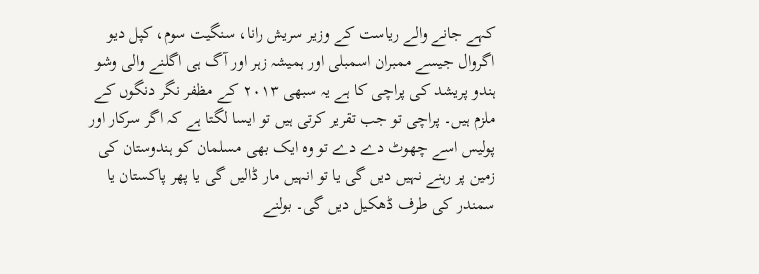کہے جانے والے ریاست کے وزیر سریش رانا، سنگیت سوم، کپل دیو اگروال جیسے ممبران اسمبلی اور ہمیشہ زہر اور آگ ہی اگلنے والی وشو ہندو پریشد کی پراچی کا ہے یہ سبھی ۲۰۱۳ کے مظفر نگر دنگوں کے ملزم ہیں۔ پراچی تو جب تقریر کرتی ہیں تو ایسا لگتا ہے کہ اگر سرکار اور پولیس اسے چھوٹ دے دے تو وہ ایک بھی مسلمان کو ہندوستان کی زمین پر رہنے نہیں دیں گی یا تو انہیں مار ڈالیں گی یا پھر پاکستان یا سمندر کی طرف ڈھکیل دیں گی۔ بولنے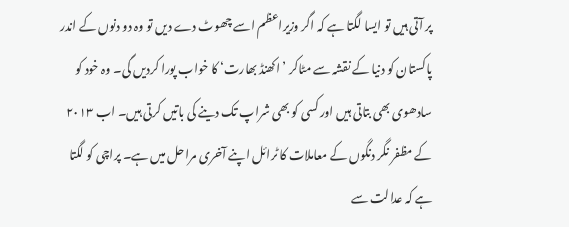پر آتی ہیں تو ایسا لگتا ہے کہ اگر وزیراعظم اسے چھوٹ دے دیں تو وہ دو دنوں کے اندر پاکستان کو دنیا کے نقشہ سے مٹاکر ’اکھنڈ بھارت‘ کا خواب پورا کردیں گی۔ وہ خود کو سادھوی بھی بتاتی ہیں اور کسی کو بھی شراپ تک دینے کی باتیں کرتی ہیں۔ اب ۲۰۱۳ کے مظفر نگر دنگوں کے معاملات کا ٹرائل اپنے آخری مراحل میں ہے۔ پراچی کو لگتا ہے کہ عدالت سے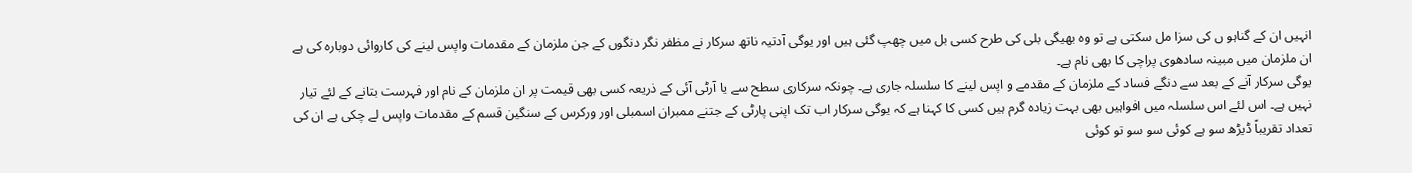انہیں ان کے گناہو ں کی سزا مل سکتی ہے تو وہ بھیگی بلی کی طرح کسی بل میں چھپ گئی ہیں اور یوگی آدتیہ ناتھ سرکار نے مظفر نگر دنگوں کے جن ملزمان کے مقدمات واپس لینے کی کاروائی دوبارہ کی ہے ان ملزمان میں مبینہ سادھوی پراچی کا بھی نام ہے۔
یوگی سرکار آنے کے بعد سے دنگے فساد کے ملزمان کے مقدمے و اپس لینے کا سلسلہ جاری ہے۔ چونکہ سرکاری سطح سے یا آرٹی آئی کے ذریعہ کسی بھی قیمت پر ان ملزمان کے نام اور فہرست بتانے کے لئے تیار نہیں ہے۔ اس لئے اس سلسلہ میں افواہیں بھی بہت زیادہ گرم ہیں کسی کا کہنا ہے کہ یوگی سرکار اب تک اپنی پارٹی کے جتنے ممبران اسمبلی اور ورکرس کے سنگین قسم کے مقدمات واپس لے چکی ہے ان کی تعداد تقریباً ڈیڑھ سو ہے کوئی سو سو تو کوئی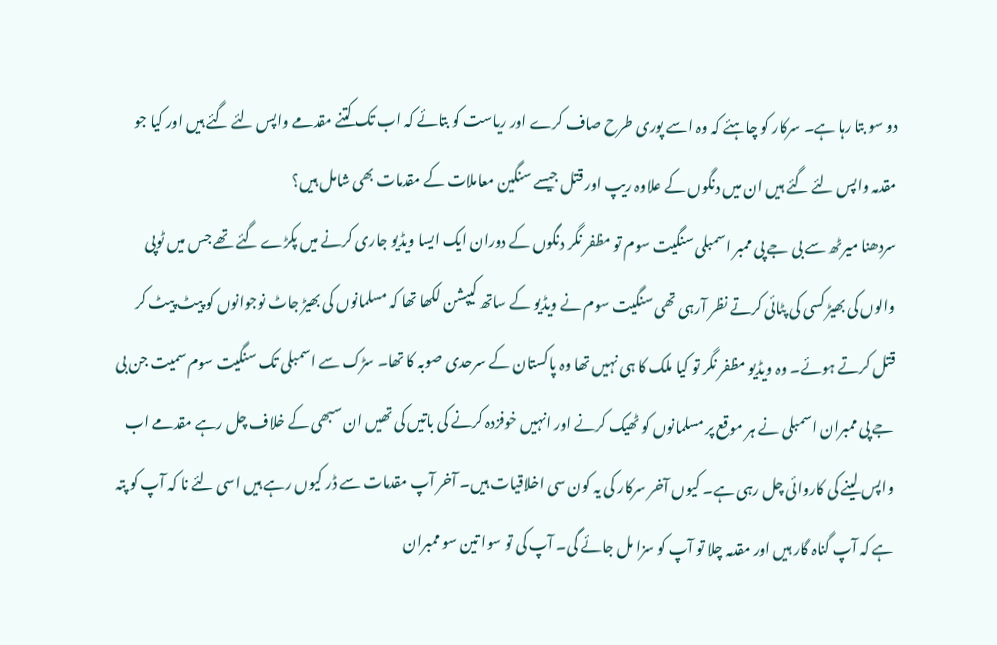دو سو بتا رہا ہے۔ سرکار کو چاہئے کہ وہ اسے پوری طرح صاف کرے اور ریاست کو بتائے کہ اب تک کتنے مقدمے واپس لئے گئے ہیں اور کیا جو مقدمہ واپس لئے گئے ہیں ان میں دنگوں کے علاوہ ریپ اور قتل جیسے سنگین معاملات کے مقدمات بھی شامل ہیں؟
سردھنا میرٹھ سے بی جے پی ممبر اسمبلی سنگیت سوم تو مظفر نگر دنگوں کے دوران ایک ایسا ویڈیو جاری کرنے میں پکڑے گئے تھے جس میں ٹوپی والوں کی بھیڑ کسی کی پٹائی کرتے نظر آرہی تھی سنگیت سوم نے ویڈیو کے ساتھ کیپشن لکھا تھا کہ مسلمانوں کی بھیڑ جاٹ نوجوانوں کو پیٹ پیٹ کر قتل کرتے ہوئے۔ وہ ویڈیو مظفر نگر تو کیا ملک کا ہی نہیں تھا وہ پاکستان کے سرحدی صوبہ کا تھا۔ سڑک سے اسمبلی تک سنگیت سوم سمیت جن بی جے پی ممبران اسمبلی نے ہر موقع پر مسلمانوں کو ٹھیک کرنے اور انہیں خوفزدہ کرنے کی باتیں کی تھیں ان سبھی کے خلاف چل رہے مقدمے اب واپس لینے کی کاروائی چل رہی ہے۔ کیوں آخر سرکار کی یہ کون سی اخلاقیات ہیں۔ آخر آپ مقدمات سے ڈر کیوں رہے ہیں اسی لئے نا کہ آپ کو پتہ ہے کہ آپ گناہ گار ہیں اور مقدمہ چلا تو آپ کو سزا مل جائے گی۔ آپ کی تو سوا تین سو ممبران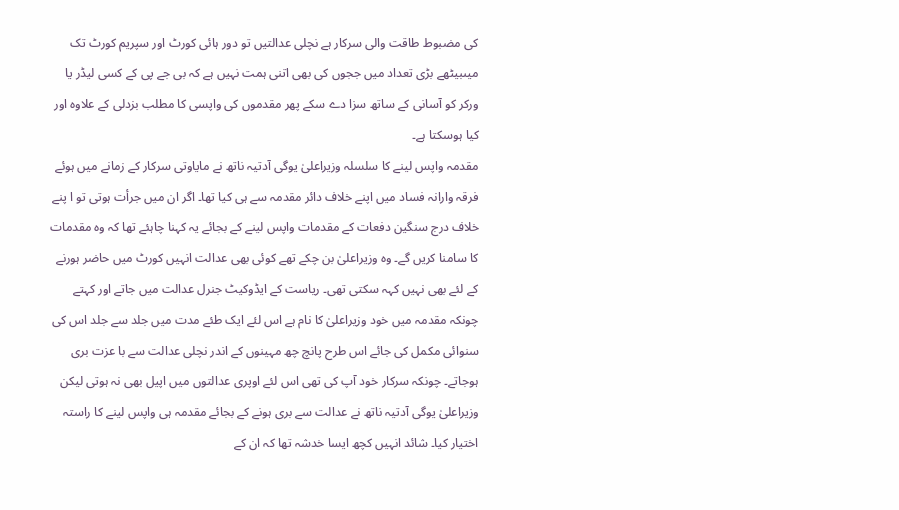کی مضبوط طاقت والی سرکار ہے نچلی عدالتیں تو دور ہائی کورٹ اور سپریم کورٹ تک میںبیٹھے بڑی تعداد میں ججوں کی بھی اتنی ہمت نہیں ہے کہ بی جے پی کے کسی لیڈر یا ورکر کو آسانی کے ساتھ سزا دے سکے پھر مقدموں کی واپسی کا مطلب بزدلی کے علاوہ اور کیا ہوسکتا ہے۔
مقدمہ واپس لینے کا سلسلہ وزیراعلیٰ یوگی آدتیہ ناتھ نے مایاوتی سرکار کے زمانے میں ہوئے فرقہ وارانہ فساد میں اپنے خلاف دائر مقدمہ سے ہی کیا تھا۔ اگر ان میں جرأت ہوتی تو ا پنے خلاف درج سنگین دفعات کے مقدمات واپس لینے کے بجائے یہ کہنا چاہئے تھا کہ وہ مقدمات کا سامنا کریں گے۔ وہ وزیراعلیٰ بن چکے تھے کوئی بھی عدالت انہیں کورٹ میں حاضر ہورنے کے لئے بھی نہیں کہہ سکتی تھی۔ ریاست کے ایڈوکیٹ جنرل عدالت میں جاتے اور کہتے چونکہ مقدمہ میں خود وزیراعلیٰ کا نام ہے اس لئے ایک طئے مدت میں جلد سے جلد اس کی سنوائی مکمل کی جائے اس طرح پانچ چھ مہینوں کے اندر نچلی عدالت سے با عزت بری ہوجاتے۔ چونکہ سرکار خود آپ کی تھی اس لئے اوپری عدالتوں میں اپیل بھی نہ ہوتی لیکن وزیراعلیٰ یوگی آدتیہ ناتھ نے عدالت سے بری ہونے کے بجائے مقدمہ ہی واپس لینے کا راستہ اختیار کیا۔ شائد انہیں کچھ ایسا خدشہ تھا کہ ان کے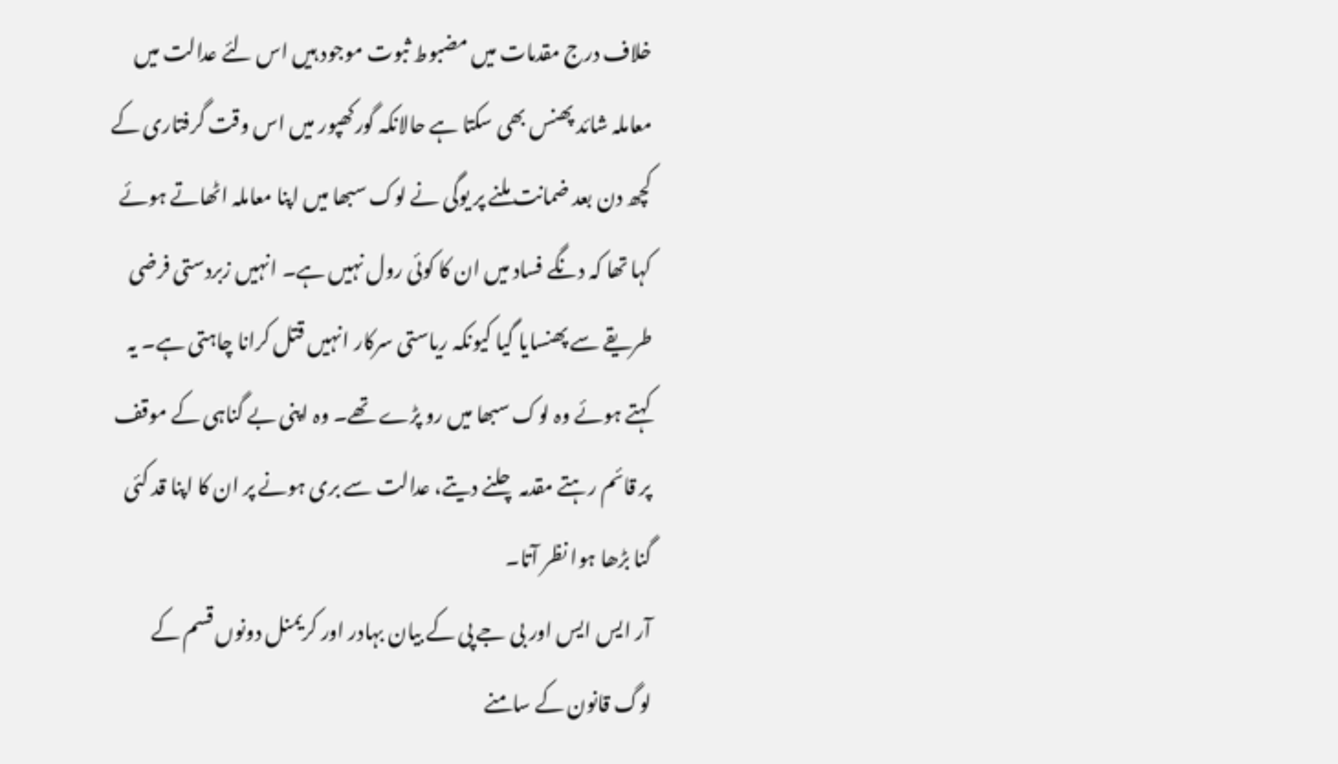خلاف درج مقدمات میں مضبوط ثبوت موجود ہیں اس لئے عدالت میں معاملہ شائد پھنس بھی سکتا ہے حالانکہ گورکھپور میں اس وقت گرفتاری کے کچھ دن بعد ضمانت ملنے پر یوگی نے لوک سبھا میں اپنا معاملہ اٹھاتے ہوئے کہا تھا کہ دنگے فساد میں ان کا کوئی رول نہیں ہے۔ انہیں زبردستی فرضی طریقے سے پھنسایا گیا کیونکہ ریاستی سرکار انہیں قتل کرانا چاہتی ہے۔ یہ کہتے ہوئے وہ لوک سبھا میں رو پڑے تھے۔ وہ اپنی بے گناہی کے موقف پر قائم رہتے مقدمہ چلنے دیتے، عدالت سے بری ہونے پر ان کا اپنا قد کئی گنا بڑھا ہوا نظر آتا۔
آر ایس ایس اور بی جے پی کے بیان بہادر اور کریمنل دونوں قسم کے لوگ قانون کے سامنے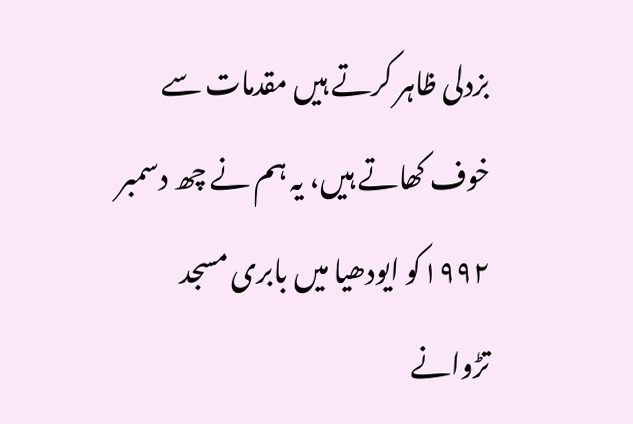بزدلی ظاہر کرتے ہیں مقدمات سے خوف کھاتے ہیں، یہ ہم نے چھ دسمبر ۱۹۹۲کو ایودھیا میں بابری مسجد تڑوانے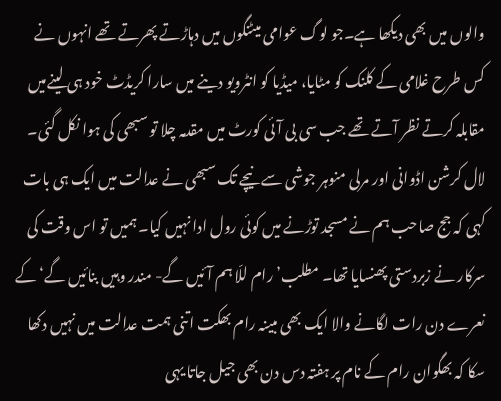والوں میں بھی دیکھا ہے۔جو لوگ عوامی میٹنگوں میں دہاڑتے پھرتے تھے انہوں نے کس طرح غلامی کے کلنک کو مٹایا، میڈیا کو انٹرویو دینے میں سارا کریڈٹ خود ہی لینےمیں مقابلہ کرتے نظر آتے تھے جب سی بی آئی کورٹ میں مقدمہ چلا تو سبھی کی ہوا نکل گئی۔ لال کرشن اڈوانی اور مرلی منوہر جوشی سے نیچے تک سبھی نے عدالت میں ایک ہی بات کہی کہ جج صاحب ہم نے مسجد توڑنے میں کوئی رول ادا نہیں کیا۔ ہمیں تو اس وقت کی سرکار نے زبردستی پھنسایا تھا۔ مطلب’رام للّا ہم آئیں گے- مندر وہیں بنائیں گے‘ کے نعرے دن رات لگانے والا ایک بھی مبینہ رام بھکت اتنی ہمت عدالت میں نہیں دکھا سکا کہ بھگوان رام کے نام پر ہفتہ دس دن بھی جیل جاتا یہی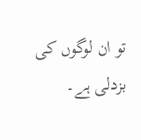تو ان لوگوں کی بزدلی ہے۔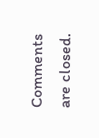Comments are closed.